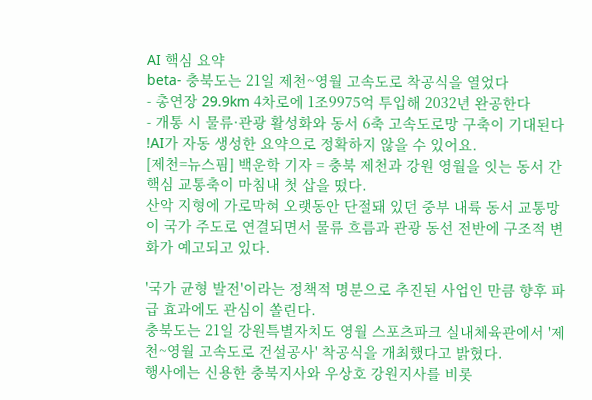AI 핵심 요약
beta- 충북도는 21일 제천~영월 고속도로 착공식을 열었다
- 총연장 29.9km 4차로에 1조9975억 투입해 2032년 완공한다
- 개통 시 물류·관광 활성화와 동서 6축 고속도로망 구축이 기대된다
!AI가 자동 생성한 요약으로 정확하지 않을 수 있어요.
[제천=뉴스핌] 백운학 기자 = 충북 제천과 강원 영월을 잇는 동서 간 핵심 교통축이 마침내 첫 삽을 떴다.
산악 지형에 가로막혀 오랫동안 단절돼 있던 중부 내륙 동서 교통망이 국가 주도로 연결되면서 물류 흐름과 관광 동선 전반에 구조적 변화가 예고되고 있다.

'국가 균형 발전'이라는 정책적 명분으로 추진된 사업인 만큼 향후 파급 효과에도 관심이 쏠린다.
충북도는 21일 강원특별자치도 영월 스포츠파크 실내체육관에서 '제천~영월 고속도로 건설공사' 착공식을 개최했다고 밝혔다.
행사에는 신용한 충북지사와 우상호 강원지사를 비롯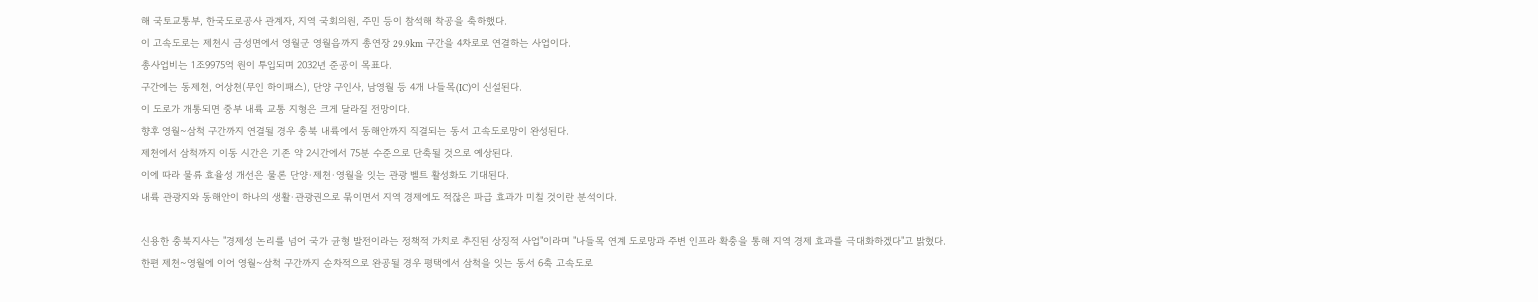해 국토교통부, 한국도로공사 관계자, 지역 국회의원, 주민 등이 참석해 착공을 축하했다.
이 고속도로는 제천시 금성면에서 영월군 영월읍까지 총연장 29.9km 구간을 4차로로 연결하는 사업이다.
총사업비는 1조9975억 원이 투입되며 2032년 준공이 목표다.
구간에는 동제천, 어상천(무인 하이패스), 단양 구인사, 남영월 등 4개 나들목(IC)이 신설된다.
이 도로가 개통되면 중부 내륙 교통 지형은 크게 달라질 전망이다.
향후 영월~삼척 구간까지 연결될 경우 충북 내륙에서 동해안까지 직결되는 동서 고속도로망이 완성된다.
제천에서 삼척까지 이동 시간은 기존 약 2시간에서 75분 수준으로 단축될 것으로 예상된다.
이에 따라 물류 효율성 개선은 물론 단양·제천·영월을 잇는 관광 벨트 활성화도 기대된다.
내륙 관광지와 동해안이 하나의 생활·관광권으로 묶이면서 지역 경제에도 적잖은 파급 효과가 미칠 것이란 분석이다.

신용한 충북지사는 "경제성 논리를 넘어 국가 균형 발전이라는 정책적 가치로 추진된 상징적 사업"이라며 "나들목 연계 도로망과 주변 인프라 확충을 통해 지역 경제 효과를 극대화하겠다"고 밝혔다.
한편 제천~영월에 이어 영월~삼척 구간까지 순차적으로 완공될 경우 평택에서 삼척을 잇는 동서 6축 고속도로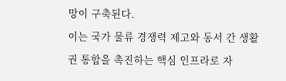망이 구축된다.
이는 국가 물류 경쟁력 제고와 동서 간 생활권 통합을 촉진하는 핵심 인프라로 자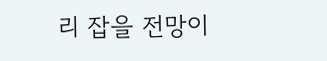리 잡을 전망이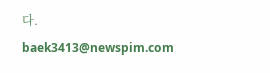다.
baek3413@newspim.com